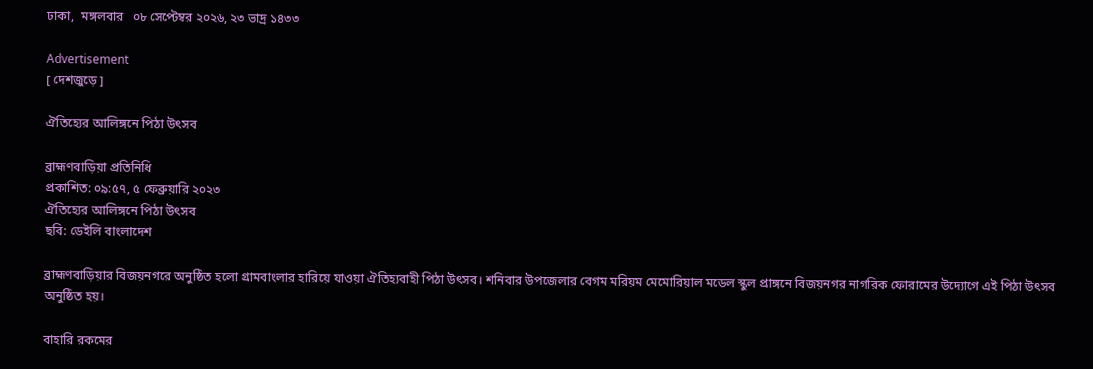ঢাকা,  মঙ্গলবার   ০৮ সেপ্টেম্বর ২০২৬, ২৩ ভাদ্র ১৪৩৩

Advertisement
[ দেশজুড়ে ]

ঐতিহ্যের আলিঙ্গনে পিঠা উৎসব

ব্রাহ্মণবাড়িয়া প্রতিনিধি
প্রকাশিত: ০৯:৫৭, ৫ ফেব্রুয়ারি ২০২৩
ঐতিহ্যের আলিঙ্গনে পিঠা উৎসব
ছবি: ডেইলি বাংলাদেশ

ব্রাহ্মণবাড়িয়ার বিজয়নগরে অনুষ্ঠিত হলো গ্রামবাংলার হারিয়ে যাওয়া ঐতিহ্যবাহী পিঠা উৎসব। শনিবার উপজেলার বেগম মরিয়ম মেমোরিয়াল মডেল স্কুল প্রাঙ্গনে বিজয়নগর নাগরিক ফোরামের উদ্যোগে এই পিঠা উৎসব অনুষ্ঠিত হয়।

বাহারি রকমের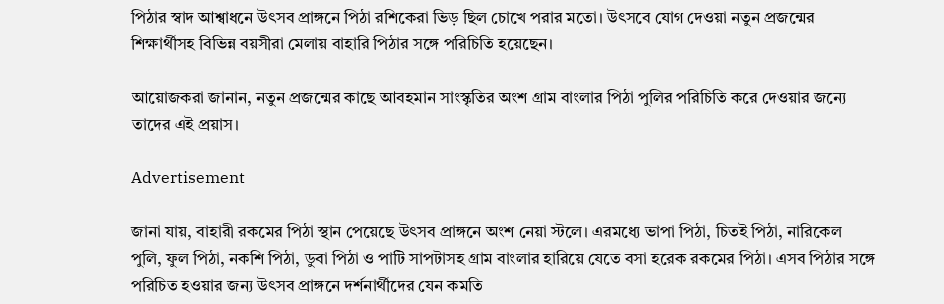পিঠার স্বাদ আশ্বাধনে উৎসব প্রাঙ্গনে পিঠা রশিকেরা ভিড় ছিল চোখে পরার মতো। উৎসবে যোগ দেওয়া নতুন প্রজন্মের শিক্ষার্থীসহ বিভিন্ন বয়সীরা মেলায় বাহারি পিঠার সঙ্গে পরিচিতি হয়েছেন।

আয়োজকরা জানান, নতুন প্রজন্মের কাছে আবহমান সাংস্কৃতির অংশ গ্রাম বাংলার পিঠা পুলির পরিচিতি করে দেওয়ার জন্যে তাদের এই প্রয়াস।

Advertisement

জানা যায়, বাহারী রকমের পিঠা স্থান পেয়েছে উৎসব প্রাঙ্গনে অংশ নেয়া স্টলে। এরমধ্যে ভাপা পিঠা, চিতই পিঠা, নারিকেল পুলি, ফুল পিঠা, নকশি পিঠা, ডুবা পিঠা ও পাটি সাপটাসহ গ্রাম বাংলার হারিয়ে যেতে বসা হরেক রকমের পিঠা। এসব পিঠার সঙ্গে পরিচিত হওয়ার জন্য উৎসব প্রাঙ্গনে দর্শনার্থীদের যেন কমতি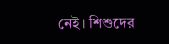নেই। শিশুদের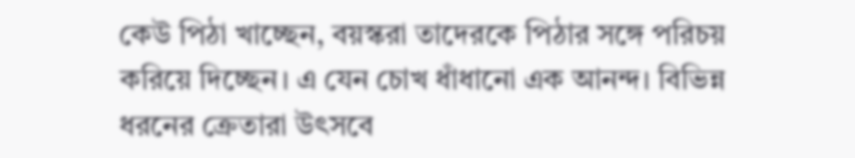কেউ পিঠা খাচ্ছেন, বয়স্করা তাদেরকে পিঠার সঙ্গে পরিচয় করিয়ে দিচ্ছেন। এ যেন চোখ ধাঁধানো এক আনন্দ। বিভিন্ন ধরনের ক্রেতারা উৎসবে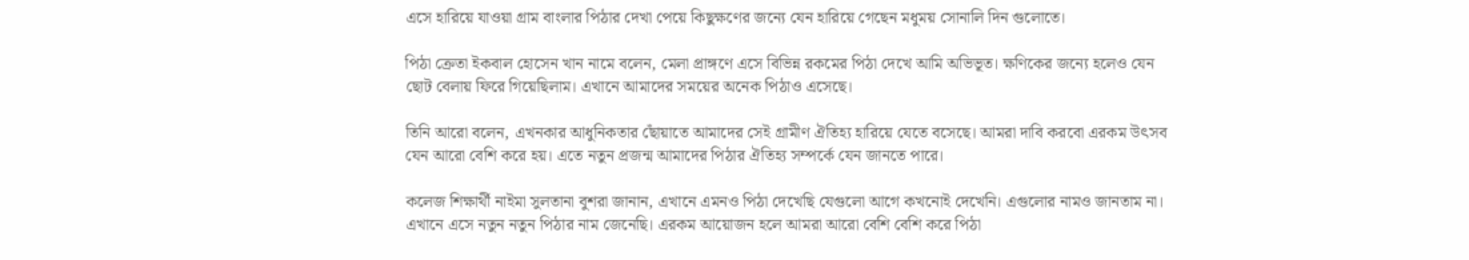এসে হারিয়ে যাওয়া গ্রাম বাংলার পিঠার দেখা পেয়ে কিছুক্ষণের জন্যে যেন হারিয়ে গেছেন মধুময় সোনালি দিন গুলোতে।

পিঠা ক্রেতা ইকবাল হোসেন খান নামে বলেন, মেলা প্রাঙ্গণে এসে বিভিন্ন রকমের পিঠা দেখে আমি অভিভূত। ক্ষণিকের জন্যে হলেও যেন ছোট বেলায় ফিরে গিয়েছিলাম। এখানে আমাদের সময়ের অনেক পিঠাও এসেছে।

তিনি আরো বলেন, এখনকার আধুনিকতার ছোঁয়াতে আমাদের সেই গ্রামীণ ঐতিহ্য হারিয়ে যেতে বসেছে। আমরা দাবি করবো এরকম উৎসব যেন আরো বেশি করে হয়। এতে নতুন প্রজন্ম আমাদের পিঠার ঐতিহ্য সম্পর্কে যেন জানতে পারে।

কলেজ শিক্ষার্থী নাইমা সুলতানা বুশরা জানান, এখানে এমনও পিঠা দেখেছি যেগুলো আগে কখনোই দেখেনি। এগুলোর নামও জানতাম না। এখানে এসে নতুন নতুন পিঠার নাম জেনেছি। এরকম আয়োজন হলে আমরা আরো বেশি বেশি করে পিঠা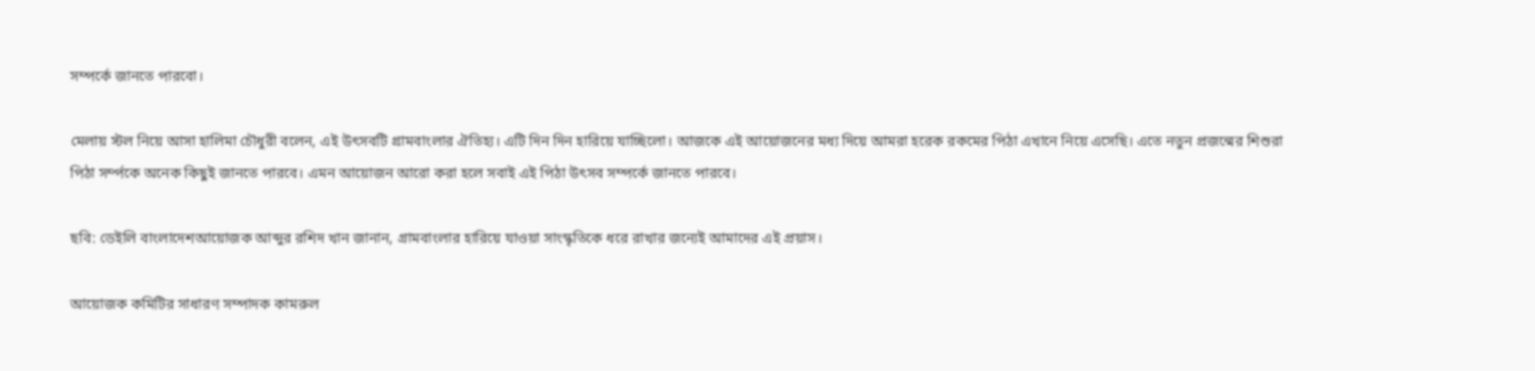সম্পর্কে জানতে পারবো।

মেলায় স্টল নিয়ে আসা হালিমা চৌধুরী বলেন, এই উৎসবটি গ্রামবাংলার ঐতিহ্য। এটি দিন দিন হারিয়ে যাচ্ছিলো। আজকে এই আয়োজনের মধ্য দিয়ে আমরা হরেক রকমের পিঠা এখানে নিয়ে এসেছি। এতে নতুন প্রজন্মের শিশুরা পিঠা সর্ম্পকে অনেক কিছুই জানতে পারবে। এমন আয়োজন আরো করা হলে সবাই এই পিঠা উৎসব সম্পর্কে জানতে পারবে।

ছবি: ডেইলি বাংলাদেশআয়োজক আব্দুর রশিদ খান জানান, গ্রামবাংলার হারিয়ে যাওয়া সাংস্কৃতিকে ধরে রাখার জন্যেই আমাদের এই প্রয়াস।

আয়োজক কমিটির সাধারণ সম্পাদক কামরুল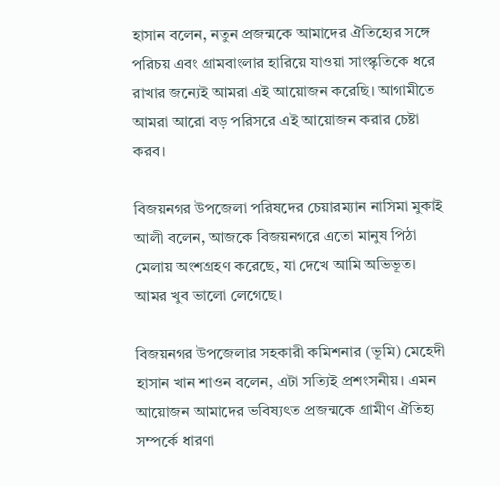হাসান বলেন, নতুন প্রজন্মকে আমাদের ঐতিহ্যের সঙ্গে পরিচয় এবং গ্রামবাংলার হারিয়ে যাওয়া সাংস্কৃতিকে ধরে রাখার জন্যেই আমরা এই আয়োজন করেছি। আগামীতে আমরা আরো বড় পরিসরে এই আয়োজন করার চেষ্টা করব।

বিজয়নগর উপজেলা পরিষদের চেয়ারম্যান নাসিমা মুকাই আলী বলেন, আজকে বিজয়নগরে এতো মানুষ পিঠা মেলায় অংশগ্রহণ করেছে, যা দেখে আমি অভিভূত। আমর খুব ভালো লেগেছে।

বিজয়নগর উপজেলার সহকারী কমিশনার (ভূমি) মেহেদী হাসান খান শাওন বলেন, এটা সত্যিই প্রশংসনীয়। এমন আয়োজন আমাদের ভবিষ্যৎত প্রজন্মকে গ্রামীণ ঐতিহ্য সম্পর্কে ধারণা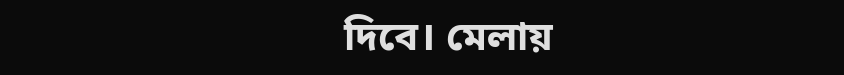দিবে। মেলায়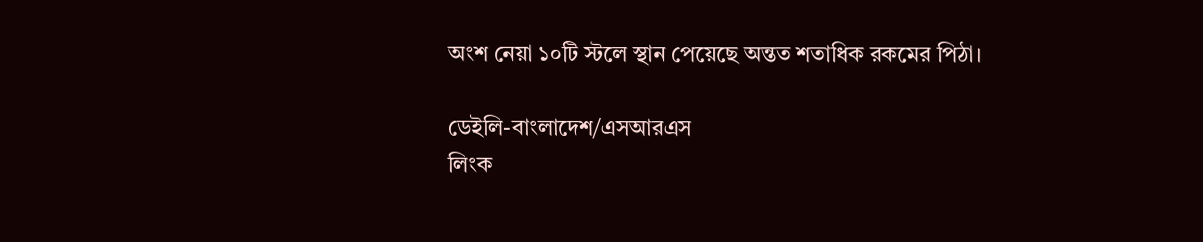অংশ নেয়া ১০টি স্টলে স্থান পেয়েছে অন্তত শতাধিক রকমের পিঠা।

ডেইলি-বাংলাদেশ/এসআরএস
লিংক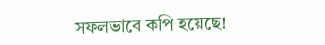সফলভাবে কপি হয়েছে!